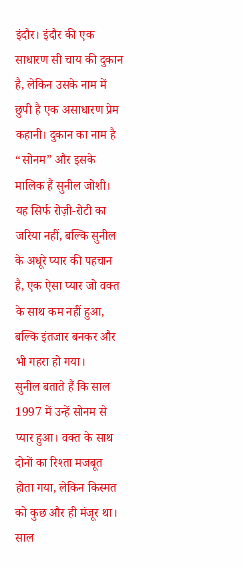इंदौर। इंदौर की एक साधारण सी चाय की दुकान है, लेकिन उसके नाम में छुपी है एक असाधारण प्रेम कहानी। दुकान का नाम है “सोनम” और इसके मालिक हैं सुनील जोशी। यह सिर्फ रोज़ी-रोटी का जरिया नहीं, बल्कि सुनील के अधूरे प्यार की पहचान है, एक ऐसा प्यार जो वक्त के साथ कम नहीं हुआ, बल्कि इंतजार बनकर और भी गहरा हो गया।
सुनील बताते हैं कि साल 1997 में उन्हें सोनम से प्यार हुआ। वक्त के साथ दोनों का रिश्ता मजबूत होता गया, लेकिन किस्मत को कुछ और ही मंजूर था। साल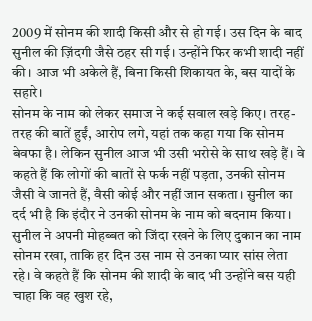2009 में सोनम की शादी किसी और से हो गई। उस दिन के बाद सुनील की ज़िंदगी जैसे ठहर सी गई। उन्होंने फिर कभी शादी नहीं की। आज भी अकेले हैं, बिना किसी शिकायत के, बस यादों के सहारे।
सोनम के नाम को लेकर समाज ने कई सवाल खड़े किए। तरह-तरह की बातें हुईं, आरोप लगे, यहां तक कहा गया कि सोनम बेवफा है। लेकिन सुनील आज भी उसी भरोसे के साथ खड़े हैं। वे कहते हैं कि लोगों की बातों से फर्क नहीं पड़ता, उनकी सोनम जैसी वे जानते हैं, वैसी कोई और नहीं जान सकता। सुनील का दर्द भी है कि इंदौर ने उनकी सोनम के नाम को बदनाम किया।
सुनील ने अपनी मोहब्बत को जिंदा रखने के लिए दुकान का नाम सोनम रखा, ताकि हर दिन उस नाम से उनका प्यार सांस लेता रहे। वे कहते हैं कि सोनम की शादी के बाद भी उन्होंने बस यही चाहा कि वह खुश रहे,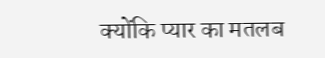क्योंकि प्यार का मतलब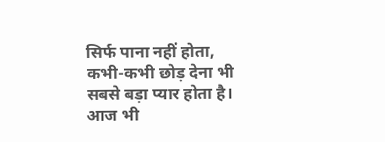सिर्फ पाना नहीं होता, कभी-कभी छोड़ देना भी सबसे बड़ा प्यार होता है।
आज भी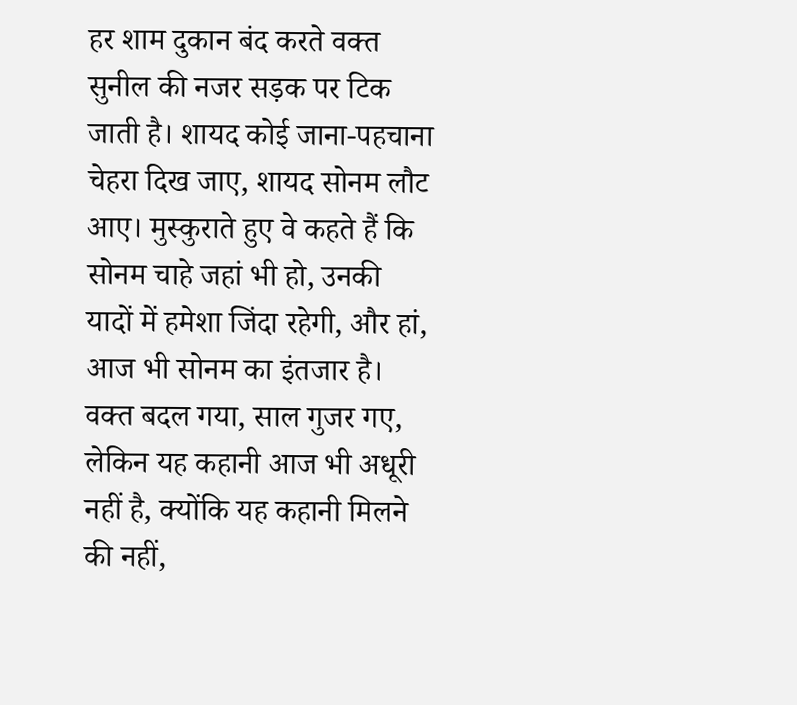हर शाम दुकान बंद करते वक्त सुनील की नजर सड़क पर टिक जाती है। शायद कोई जाना-पहचाना चेहरा दिख जाए, शायद सोनम लौट आए। मुस्कुराते हुए वे कहते हैं कि सोनम चाहे जहां भी हो, उनकी यादों में हमेशा जिंदा रहेगी, और हां, आज भी सोनम का इंतजार है। वक्त बदल गया, साल गुजर गए, लेकिन यह कहानी आज भी अधूरी नहीं है, क्योंकि यह कहानी मिलने की नहीं,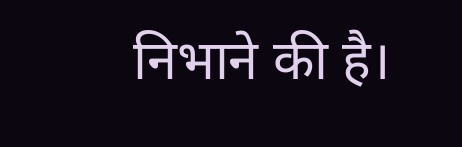निभाने की है।